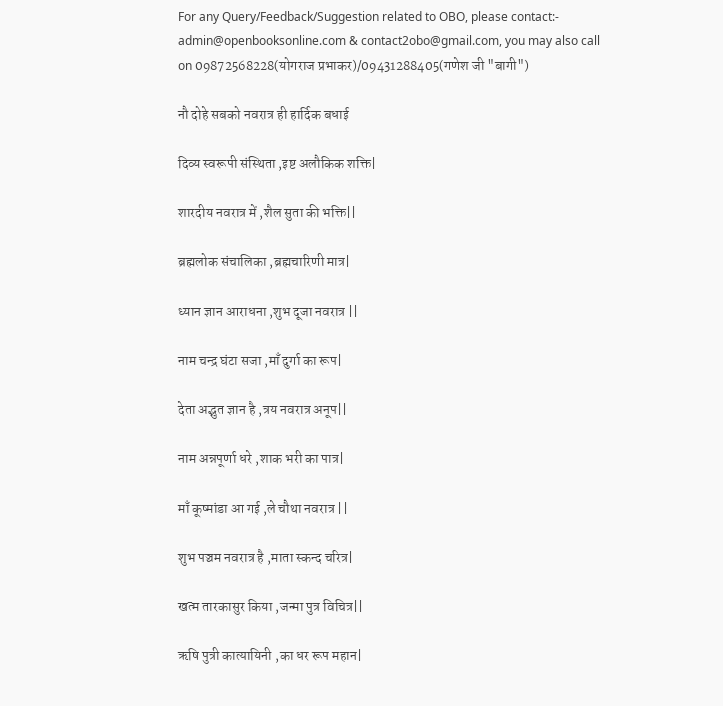For any Query/Feedback/Suggestion related to OBO, please contact:- admin@openbooksonline.com & contact2obo@gmail.com, you may also call on 09872568228(योगराज प्रभाकर)/09431288405(गणेश जी "बागी")

नौ दोहे सबको नवरात्र ही हार्दिक बधाई

दिव्य स्वरूपी संस्थिता ,इष्ट अलौकिक शक्ति|

शारदीय नवरात्र में ,शैल सुता की भक्ति||

ब्रह्मलोक संचालिका ,ब्रह्मचारिणी मात्र|

ध्यान ज्ञान आराधना ,शुभ दूजा नवरात्र ||

नाम चन्द्र घंटा सजा ,माँ दुर्गा का रूप|

देता अद्भुत ज्ञान है ,त्रय नवरात्र अनूप||

नाम अन्नपूर्णा धरे ,शाक भरी का पात्र|

माँ कूष्मांडा आ गई ,ले चौथा नवरात्र ||

शुभ पञ्चम नवरात्र है ,माता स्कन्द चरित्र|

खत्म तारकासुर किया ,जन्मा पुत्र विचित्र||

ऋषि पुत्री कात्यायिनी ,का धर रूप महान|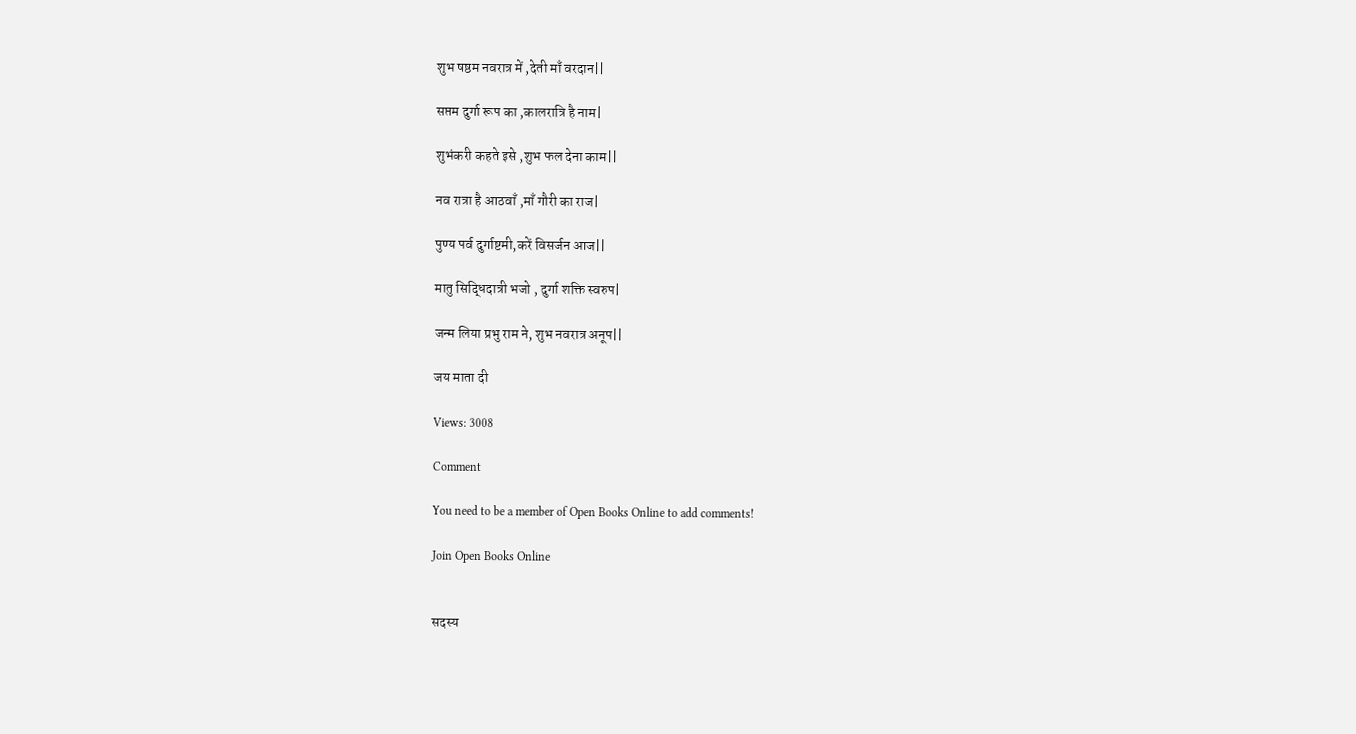शुभ षष्ठम नवरात्र में ,देती माँ वरदान||

सप्तम दुर्गा रूप का ,कालरात्रि है नाम|

शुभंकरी कहते इसे ,शुभ फल देना काम||

नव रात्रा है आठवाँ ,माँ गौरी का राज|

पुण्य पर्व दुर्गाष्टमी,करें विसर्जन आज||

मातु सिद्धिदात्री भजो , दुर्गा शक्ति स्वरुप|

जन्म लिया प्रभु राम ने, शुभ नवरात्र अनूप||

जय माता दी

Views: 3008

Comment

You need to be a member of Open Books Online to add comments!

Join Open Books Online


सदस्य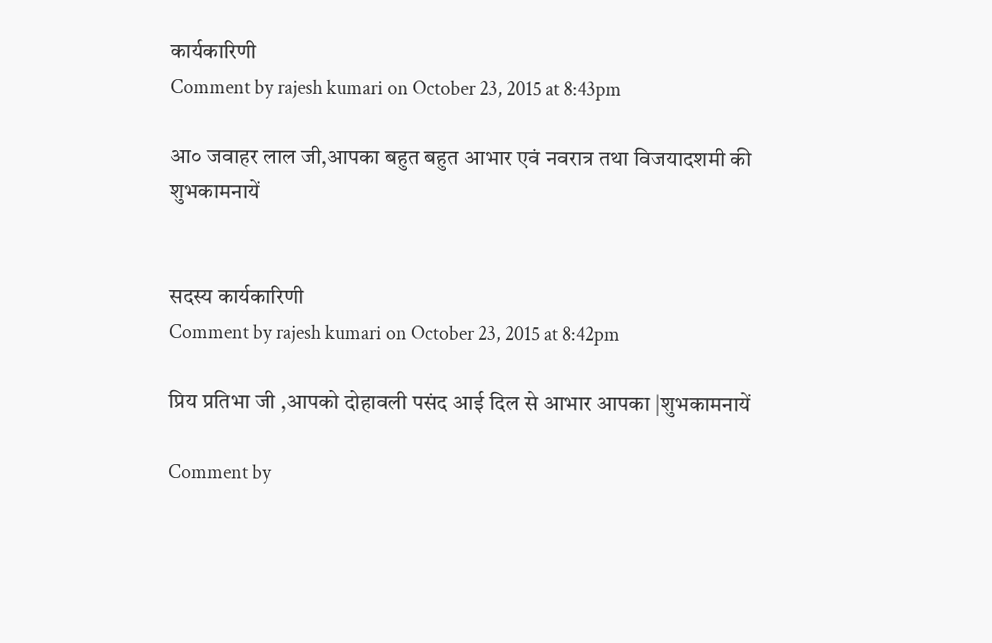कार्यकारिणी
Comment by rajesh kumari on October 23, 2015 at 8:43pm

आ० जवाहर लाल जी,आपका बहुत बहुत आभार एवं नवरात्र तथा विजयादशमी की  शुभकामनायें


सदस्य कार्यकारिणी
Comment by rajesh kumari on October 23, 2015 at 8:42pm

प्रिय प्रतिभा जी ,आपको दोहावली पसंद आई दिल से आभार आपका |शुभकामनायें

Comment by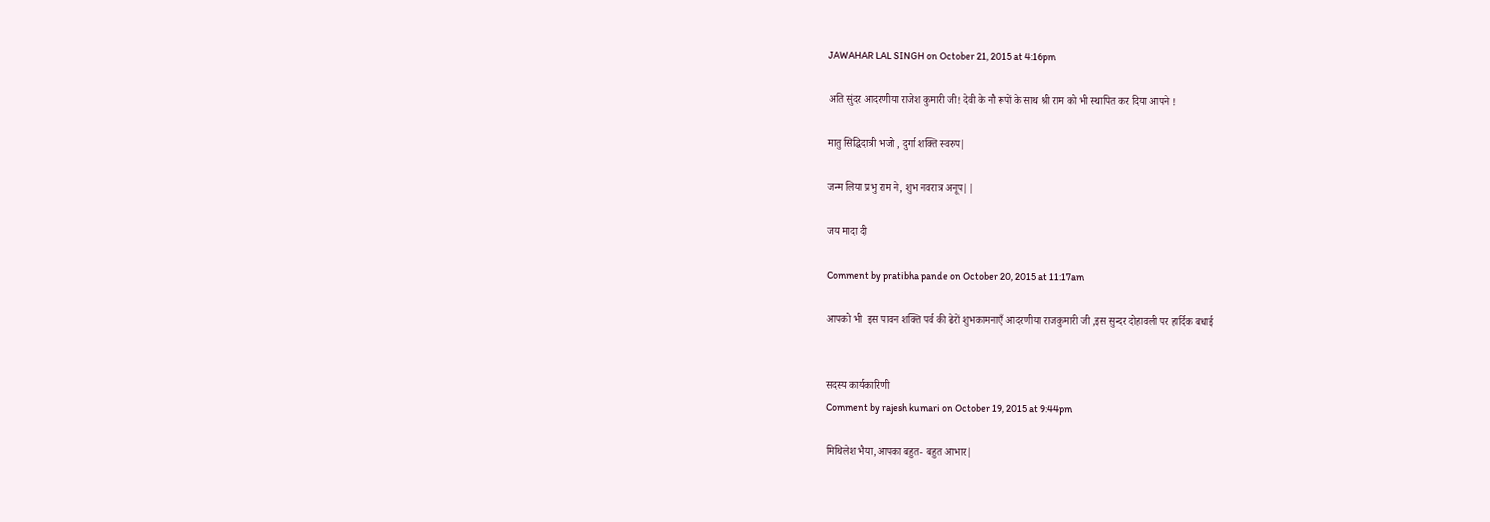JAWAHAR LAL SINGH on October 21, 2015 at 4:16pm

अति सुंदर आदरणीया राजेश कुमारी जी! देवी के नौ रूपों के साथ श्री राम को भी स्थापित कर दिया आपने !

मातु सिद्धिदात्री भजो , दुर्गा शक्ति स्वरुप|

जन्म लिया प्रभु राम ने, शुभ नवरात्र अनूप||

जय मादा दी

Comment by pratibha pande on October 20, 2015 at 11:17am

आपको भी  इस पावन शक्ति पर्व की ढेरों शुभकामनाएँ आदरणीया राजकुमारी जी ,इस सुन्दर दोहावली पर हार्दिक बधाई


सदस्य कार्यकारिणी
Comment by rajesh kumari on October 19, 2015 at 9:44pm

मिथिलेश भैया,आपका बहुत- बहुत आभार|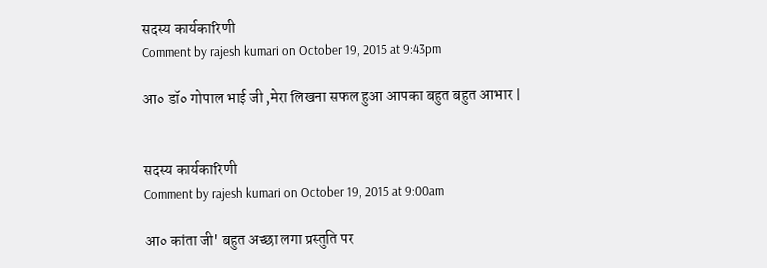सदस्य कार्यकारिणी
Comment by rajesh kumari on October 19, 2015 at 9:43pm

आ० डॉ० गोपाल भाई जी ,मेरा लिखना सफल हुआ आपका बहुत बहुत आभार |


सदस्य कार्यकारिणी
Comment by rajesh kumari on October 19, 2015 at 9:00am

आ० कांता जी' बहुत अच्छा लगा प्रस्तुति पर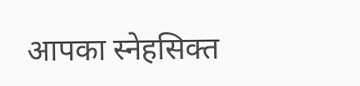आपका स्नेहसिक्त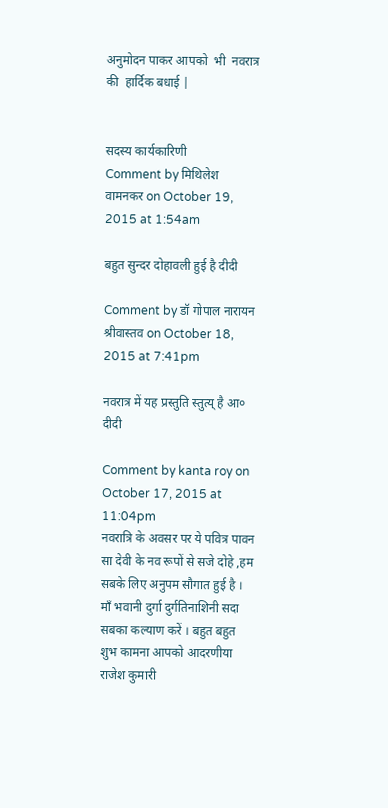अनुमोदन पाकर आपको  भी  नवरात्र  की  हार्दिक बधाई |


सदस्य कार्यकारिणी
Comment by मिथिलेश वामनकर on October 19, 2015 at 1:54am

बहुत सुन्दर दोहावली हुई है दीदी

Comment by डॉ गोपाल नारायन श्रीवास्तव on October 18, 2015 at 7:41pm

नवरात्र में यह प्रस्तुति स्तुत्य् है आ० दीदी

Comment by kanta roy on October 17, 2015 at 11:04pm
नवरात्रि के अवसर पर ये पवित्र पावन सा देवी के नव रूपों से सजे दोहे ,हम सबके लिए अनुपम सौगात हुई है । माँ भवानी दुर्गा दुर्गतिनाशिनी सदा सबका कल्याण करें । बहुत बहुत शुभ कामना आपको आदरणीया राजेश कुमारी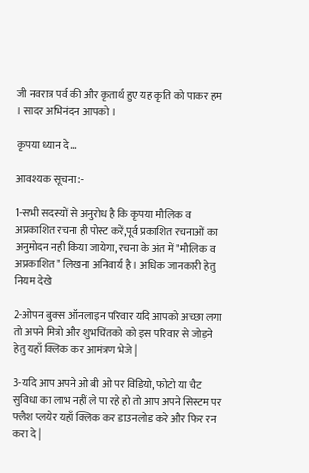जी नवरात्र पर्व की और कृतार्थ हुए यह कृति को पाकर हम । सादर अभिनंदन आपको ।

कृपया ध्यान दे...

आवश्यक सूचना:-

1-सभी सदस्यों से अनुरोध है कि कृपया मौलिक व अप्रकाशित रचना ही पोस्ट करें,पूर्व प्रकाशित रचनाओं का अनुमोदन नही किया जायेगा, रचना के अंत में "मौलिक व अप्रकाशित" लिखना अनिवार्य है । अधिक जानकारी हेतु नियम देखे

2-ओपन बुक्स ऑनलाइन परिवार यदि आपको अच्छा लगा तो अपने मित्रो और शुभचिंतको को इस परिवार से जोड़ने हेतु यहाँ क्लिक कर आमंत्रण भेजे |

3-यदि आप अपने ओ बी ओ पर विडियो, फोटो या चैट सुविधा का लाभ नहीं ले पा रहे हो तो आप अपने सिस्टम पर फ्लैश प्लयेर यहाँ क्लिक कर डाउनलोड करे और फिर रन करा दे |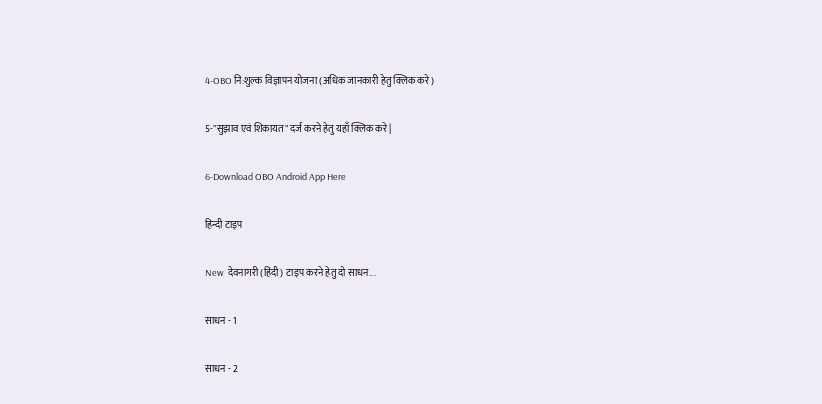4-OBO नि:शुल्क विज्ञापन योजना (अधिक जानकारी हेतु क्लिक करे)

5-"सुझाव एवं शिकायत" दर्ज करने हेतु यहाँ क्लिक करे |

6-Download OBO Android App Here

हिन्दी टाइप

New  देवनागरी (हिंदी) टाइप करने हेतु दो साधन...

साधन - 1

साधन - 2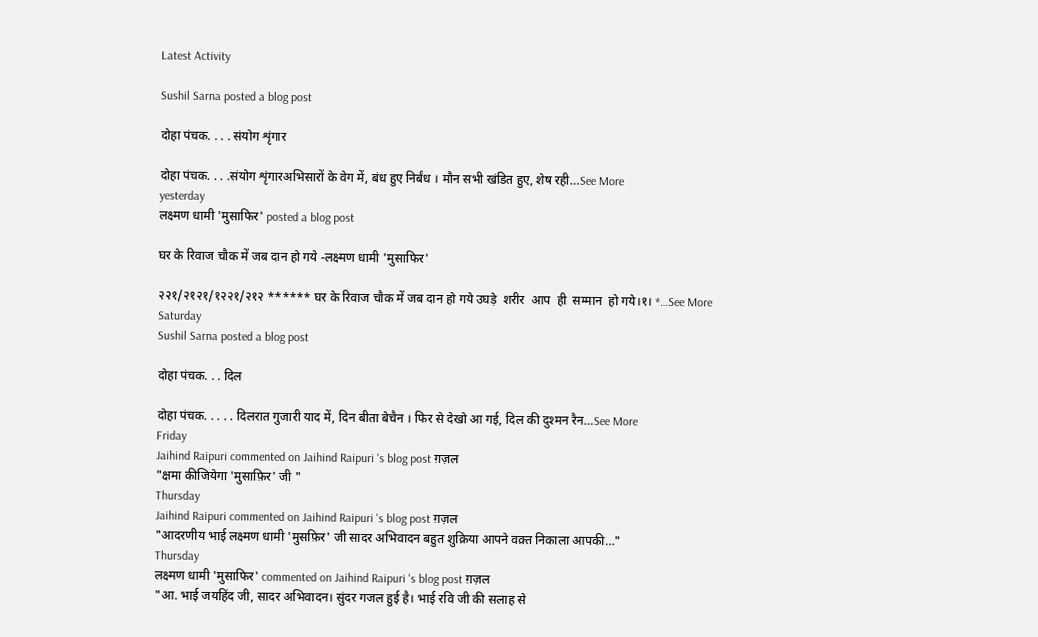Latest Activity

Sushil Sarna posted a blog post

दोहा पंचक. . . . संयोग शृंगार

दोहा पंचक. . . .संयोग शृंगारअभिसारों के वेग में, बंध हुए निर्बंध । मौन सभी खंडित हुए, शेष रही…See More
yesterday
लक्ष्मण धामी 'मुसाफिर' posted a blog post

घर के रिवाज चौक में जब दान हो गये -लक्ष्मण धामी 'मुसाफिर'

२२१/२१२१/१२२१/२१२ ****** घर के रिवाज चौक में जब दान हो गये उघड़े  शरीर  आप  ही  सम्मान  हो गये।१। *…See More
Saturday
Sushil Sarna posted a blog post

दोहा पंचक. . . दिल

दोहा पंचक. . . . . दिलरात गुजारी याद में, दिन बीता बेचैन । फिर से देखो आ गई, दिल की दुश्मन रैन…See More
Friday
Jaihind Raipuri commented on Jaihind Raipuri 's blog post ग़ज़ल
"क्षमा कीजियेगा 'मुसाफ़िर' जी "
Thursday
Jaihind Raipuri commented on Jaihind Raipuri 's blog post ग़ज़ल
"आदरणीय भाई लक्ष्मण धामी 'मुसफ़िर' जी सादर अभिवादन बहुत शुक्रिया आपने वक़्त निकाला आपकी…"
Thursday
लक्ष्मण धामी 'मुसाफिर' commented on Jaihind Raipuri 's blog post ग़ज़ल
"आ. भाई जयहिंद जी, सादर अभिवादन। सुंदर गजल हुई है। भाई रवि जी की सलाह से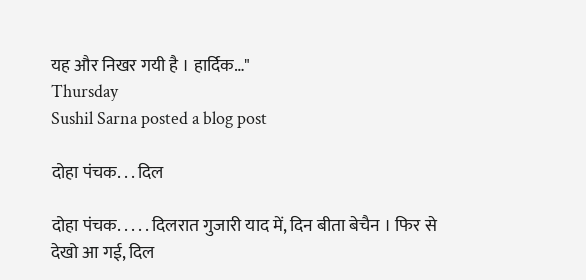यह और निखर गयी है । हार्दिक…"
Thursday
Sushil Sarna posted a blog post

दोहा पंचक. . . दिल

दोहा पंचक. . . . . दिलरात गुजारी याद में, दिन बीता बेचैन । फिर से देखो आ गई, दिल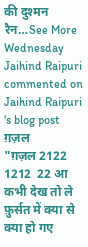की दुश्मन रैन…See More
Wednesday
Jaihind Raipuri commented on Jaihind Raipuri 's blog post ग़ज़ल
"ग़ज़ल 2122   1212  22 आ कभी देख तो ले फ़ुर्सत में क्या से क्या हो गए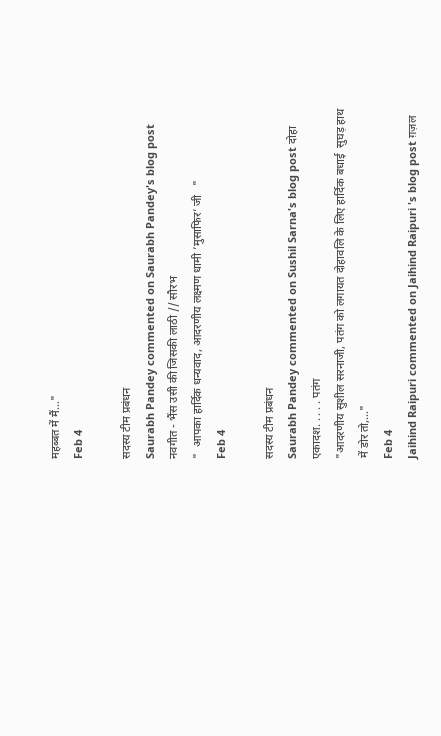महब्बत में मैं…"
Feb 4

सदस्य टीम प्रबंधन
Saurabh Pandey commented on Saurabh Pandey's blog post नवगीत - भैंस उसी की जिसकी लाठी // सौरभ
"  आपका हार्दिक धन्यवाद, आदरणीय लक्ष्मण धामी ’मुसाफिर’ जी   "
Feb 4

सदस्य टीम प्रबंधन
Saurabh Pandey commented on Sushil Sarna's blog post दोहा एकादश. . . . . पतंग
"आदरणीय सुशील सरनाजी, पतंग को लगायत दोहावलि के लिए हार्दिक बधाई  सुघड़ हाथ में डोर तो,…"
Feb 4
Jaihind Raipuri commented on Jaihind Raipuri 's blog post ग़ज़ल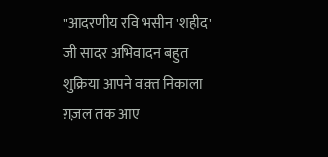"आदरणीय रवि भसीन 'शहीद' जी सादर अभिवादन बहुत शुक्रिया आपने वक़्त निकाला ग़ज़ल तक आए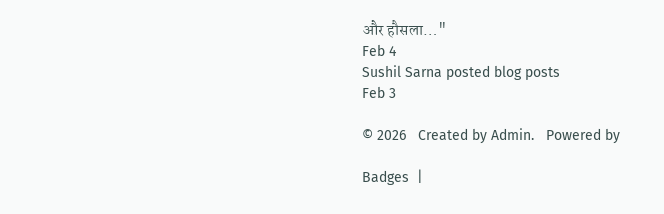और हौसला…"
Feb 4
Sushil Sarna posted blog posts
Feb 3

© 2026   Created by Admin.   Powered by

Badges  |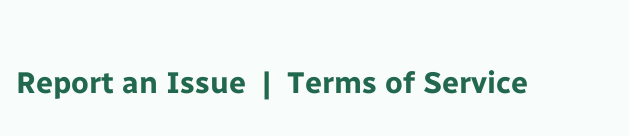Report an Issue  |  Terms of Service